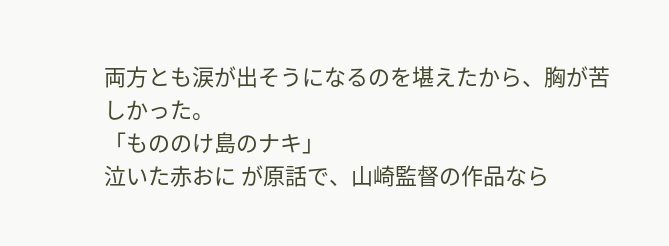両方とも涙が出そうになるのを堪えたから、胸が苦しかった。
「もののけ島のナキ」
泣いた赤おに が原話で、山崎監督の作品なら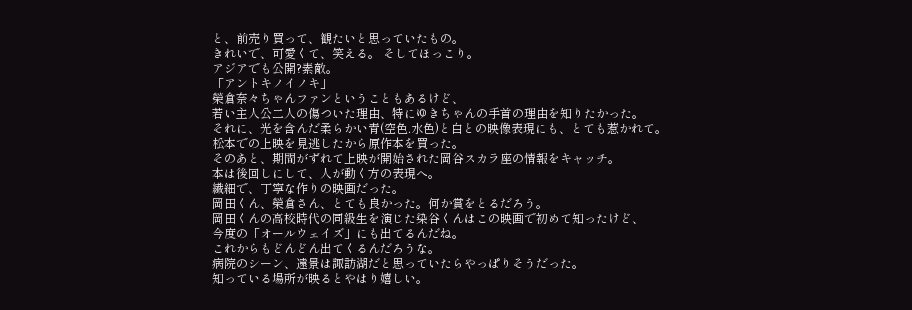と、前売り買って、観たいと思っていたもの。
きれいで、可愛くて、笑える。 そしてほっこり。
アジアでも公開?素敵。
「アントキノイノキ」
榮倉奈々ちゃんファンということもあるけど、
若い主人公二人の傷ついた理由、特にゆきちゃんの手首の理由を知りたかった。
それに、光を含んだ柔らかい青(空色.水色)と白との映像表現にも、とても惹かれて。
松本での上映を見逃したから原作本を買った。
そのあと、期間がずれて上映が開始された岡谷スカラ座の情報をキャッチ。
本は後回しにして、人が動く方の表現へ。
繊細で、丁寧な作りの映画だった。
岡田くん、榮倉さん、とても良かった。何か賞をとるだろう。
岡田くんの高校時代の同級生を演じた染谷くんはこの映画で初めて知ったけど、
今度の「オールウェイズ」にも出てるんだね。
これからもどんどん出てくるんだろうな。
病院のシーン、遠景は諏訪湖だと思っていたらやっぱりそうだった。
知っている場所が映るとやはり嬉しい。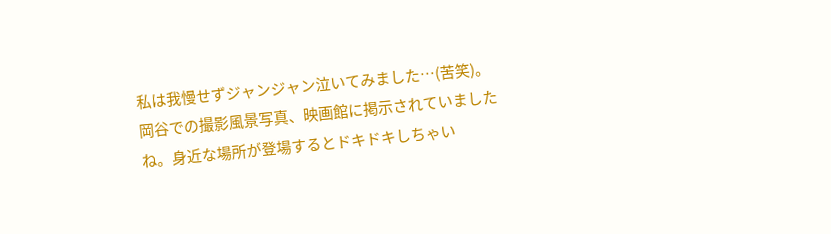私は我慢せずジャンジャン泣いてみました…(苦笑)。
岡谷での撮影風景写真、映画館に掲示されていましたね。身近な場所が登場するとドキドキしちゃい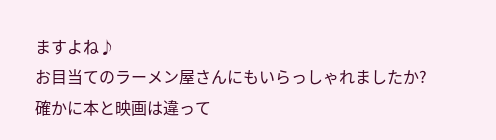ますよね♪
お目当てのラーメン屋さんにもいらっしゃれましたか?
確かに本と映画は違って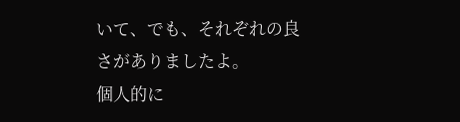いて、でも、それぞれの良さがありましたよ。
個人的に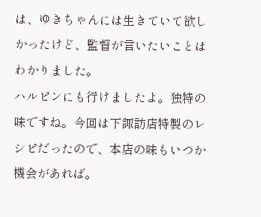は、ゆきちゃんには生きていて欲しかったけど、監督が言いたいことはわかりました。
ハルピンにも行けましたよ。独特の味ですね。今回は下諏訪店特製のレシピだったので、本店の味もいつか機会があれば。